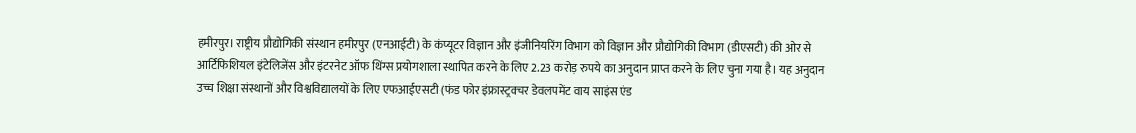हमीरपुर। राष्ट्रीय प्रौद्योगिकी संस्थान हमीरपुर (एनआईटी) के कंप्यूटर विज्ञान और इंजीनियरिंग विभाग को विज्ञान और प्रौद्योगिकी विभाग (डीएसटी) की ओर से आर्टिफिशियल इंटेलिजेंस और इंटरनेट ऑफ थिंग्स प्रयोगशाला स्थापित करने के लिए 2.23 करोड़ रुपये का अनुदान प्राप्त करने के लिए चुना गया है। यह अनुदान उच्च शिक्षा संस्थानों और विश्वविद्यालयों के लिए एफआईएसटी (फंड फोर इंफ्रास्ट्रक्चर डेवलपमेंट वाय साइंस एंड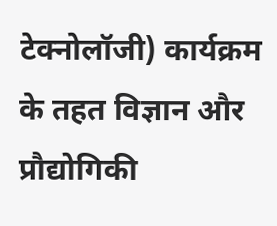टेक्नोलॉजी) कार्यक्रम के तहत विज्ञान और प्रौद्योगिकी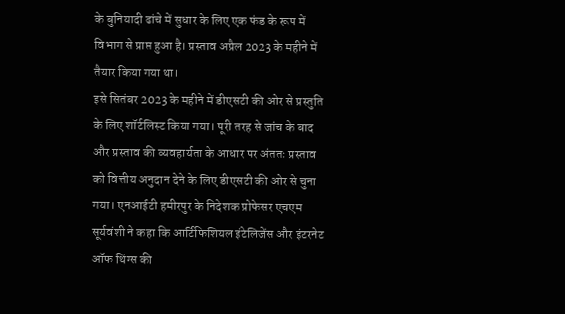के बुनियादी ढांचे में सुधार के लिए एक फंड के रूप में विभाग से प्राप्त हुआ है। प्रस्ताव अप्रैल 2023 के महीने में तैयार किया गया था।
इसे सितंबर 2023 के महीने में डीएसटी की ओर से प्रस्तुति के लिए शॉर्टलिस्ट किया गया। पूरी तरह से जांच के बाद और प्रस्ताव की व्यवहार्यता के आधार पर अंततः प्रस्ताव को वित्तीय अनुदान देने के लिए डीएसटी की ओर से चुना गया। एनआईटी हमीरपुर के निदेशक प्रोफेसर एचएम सूर्यवंशी ने कहा कि आर्टिफिशियल इंटेलिजेंस और इंटरनेट ऑफ थिंग्स की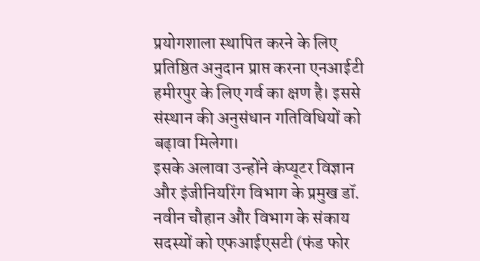प्रयोगशाला स्थापित करने के लिए प्रतिष्ठित अनुदान प्राप्त करना एनआईटी हमीरपुर के लिए गर्व का क्षण है। इससे संस्थान की अनुसंधान गतिविधियों को बढ़ावा मिलेगा।
इसके अलावा उन्होंने कंप्यूटर विज्ञान और इंजीनियरिंग विभाग के प्रमुख डॉ. नवीन चौहान और विभाग के संकाय सदस्यों को एफआईएसटी (फंड फोर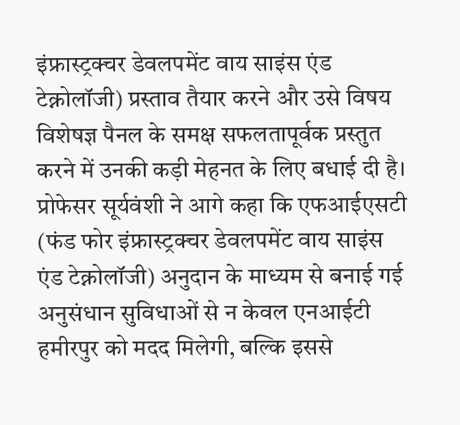इंफ्रास्ट्रक्चर डेवलपमेंट वाय साइंस एंड टेक्नोलॉजी) प्रस्ताव तैयार करने और उसे विषय विशेषज्ञ पैनल के समक्ष सफलतापूर्वक प्रस्तुत करने में उनकी कड़ी मेहनत के लिए बधाई दी है। प्रोफेसर सूर्यवंशी ने आगे कहा कि एफआईएसटी (फंड फोर इंफ्रास्ट्रक्चर डेवलपमेंट वाय साइंस एंड टेक्नोलॉजी) अनुदान के माध्यम से बनाई गई अनुसंधान सुविधाओं से न केवल एनआईटी हमीरपुर को मदद मिलेगी, बल्कि इससे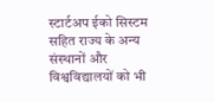स्टार्टअप ईको सिस्टम सहित राज्य के अन्य संस्थानों और विश्वविद्यालयों को भी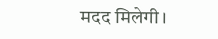मदद मिलेगी।